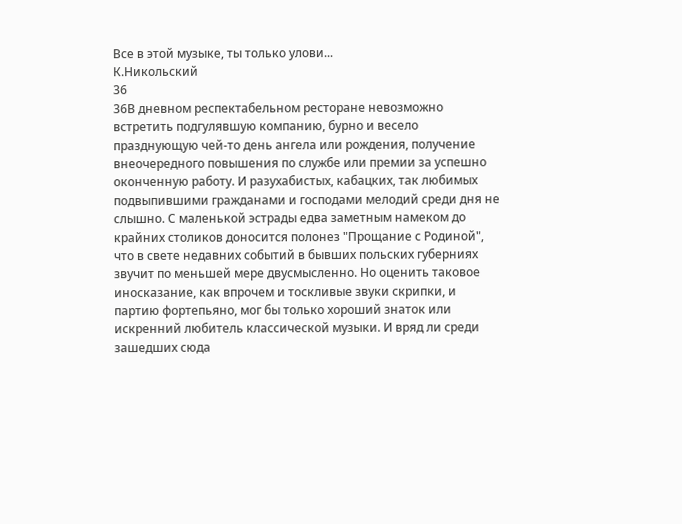Все в этой музыке, ты только улови...
К.Никольский
36
36В дневном респектабельном ресторане невозможно встретить подгулявшую компанию, бурно и весело празднующую чей-то день ангела или рождения, получение внеочередного повышения по службе или премии за успешно оконченную работу. И разухабистых, кабацких, так любимых подвыпившими гражданами и господами мелодий среди дня не слышно. С маленькой эстрады едва заметным намеком до крайних столиков доносится полонез "Прощание с Родиной", что в свете недавних событий в бывших польских губерниях звучит по меньшей мере двусмысленно. Но оценить таковое иносказание, как впрочем и тоскливые звуки скрипки, и партию фортепьяно, мог бы только хороший знаток или искренний любитель классической музыки. И вряд ли среди зашедших сюда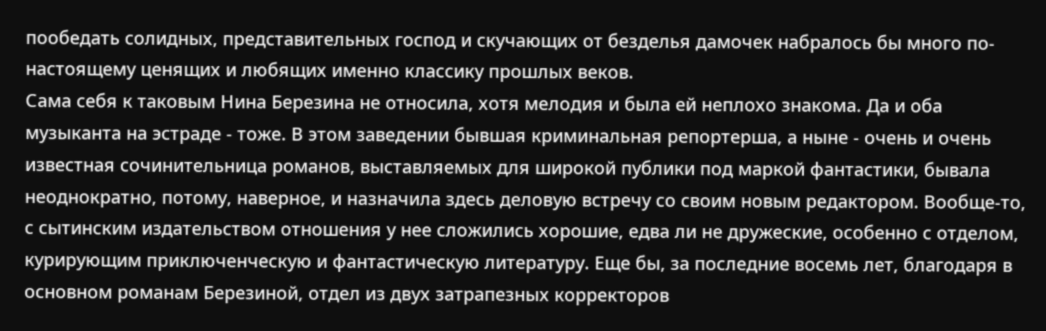пообедать солидных, представительных господ и скучающих от безделья дамочек набралось бы много по-настоящему ценящих и любящих именно классику прошлых веков.
Сама себя к таковым Нина Березина не относила, хотя мелодия и была ей неплохо знакома. Да и оба музыканта на эстраде - тоже. В этом заведении бывшая криминальная репортерша, а ныне - очень и очень известная сочинительница романов, выставляемых для широкой публики под маркой фантастики, бывала неоднократно, потому, наверное, и назначила здесь деловую встречу со своим новым редактором. Вообще-то, с сытинским издательством отношения у нее сложились хорошие, едва ли не дружеские, особенно с отделом, курирующим приключенческую и фантастическую литературу. Еще бы, за последние восемь лет, благодаря в основном романам Березиной, отдел из двух затрапезных корректоров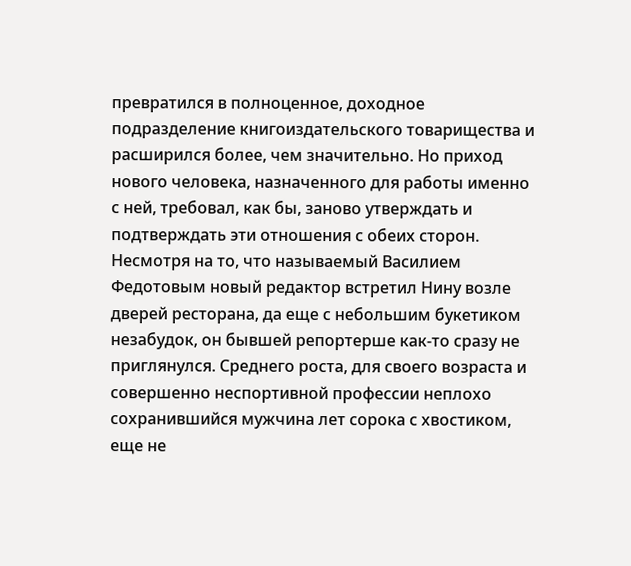превратился в полноценное, доходное подразделение книгоиздательского товарищества и расширился более, чем значительно. Но приход нового человека, назначенного для работы именно с ней, требовал, как бы, заново утверждать и подтверждать эти отношения с обеих сторон.
Несмотря на то, что называемый Василием Федотовым новый редактор встретил Нину возле дверей ресторана, да еще с небольшим букетиком незабудок, он бывшей репортерше как-то сразу не приглянулся. Среднего роста, для своего возраста и совершенно неспортивной профессии неплохо сохранившийся мужчина лет сорока с хвостиком, еще не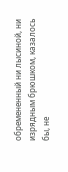обремененный ни лысиной, ни изрядным брюшком, казалось бы, не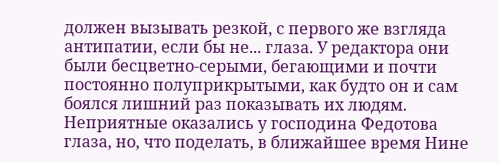должен вызывать резкой, с первого же взгляда антипатии, если бы не... глаза. У редактора они были бесцветно-серыми, бегающими и почти постоянно полуприкрытыми, как будто он и сам боялся лишний раз показывать их людям. Неприятные оказались у господина Федотова глаза, но, что поделать, в ближайшее время Нине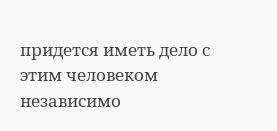придется иметь дело с этим человеком независимо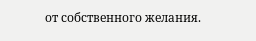от собственного желания.